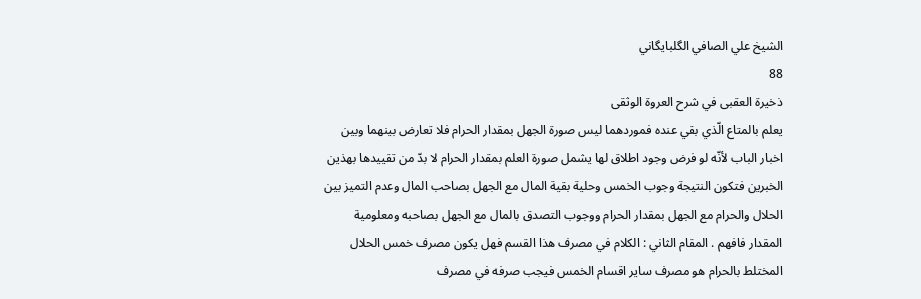الشيخ علي الصافي الگلبايگاني
88
ذخيرة العقبى في شرح العروة الوثقى
يعلم بالمتاع الّذي بقي عنده فموردهما ليس صورة الجهل بمقدار الحرام فلا تعارض بينهما وبين اخبار الباب لأنّه لو فرض وجود اطلاق لها يشمل صورة العلم بمقدار الحرام لا بدّ من تقييدها بهذين الخبرين فتكون النتيجة وجوب الخمس وحلية بقية المال مع الجهل بصاحب المال وعدم التميز بين الحلال والحرام مع الجهل بمقدار الحرام ووجوب التصدق بالمال مع الجهل بصاحبه ومعلومية المقدار فافهم . المقام الثاني : الكلام في مصرف هذا القسم فهل يكون مصرف خمس الحلال المختلط بالحرام هو مصرف ساير اقسام الخمس فيجب صرفه في مصرف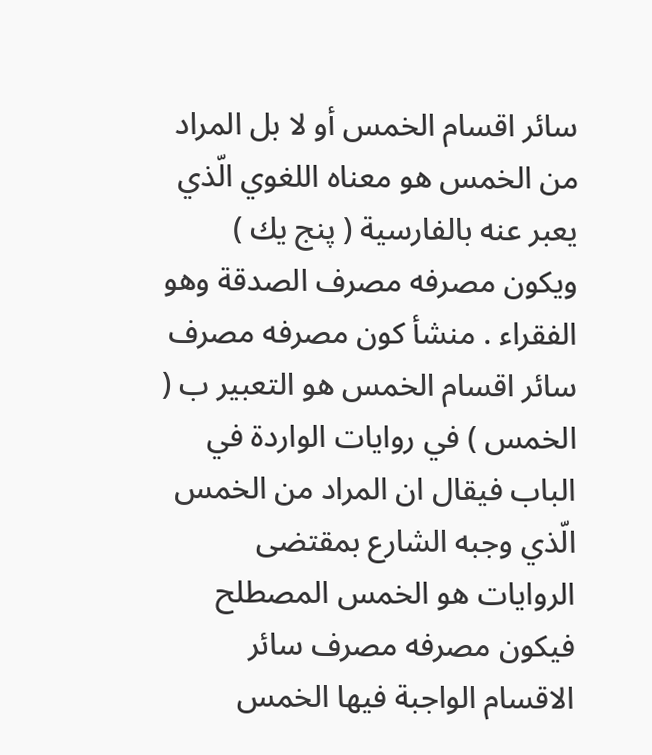سائر اقسام الخمس أو لا بل المراد من الخمس هو معناه اللغوي الّذي يعبر عنه بالفارسية ( پنج يك ) ويكون مصرفه مصرف الصدقة وهو الفقراء . منشأ كون مصرفه مصرف سائر اقسام الخمس هو التعبير ب ( الخمس ) في روايات الواردة في الباب فيقال ان المراد من الخمس الّذي وجبه الشارع بمقتضى الروايات هو الخمس المصطلح فيكون مصرفه مصرف سائر الاقسام الواجبة فيها الخمس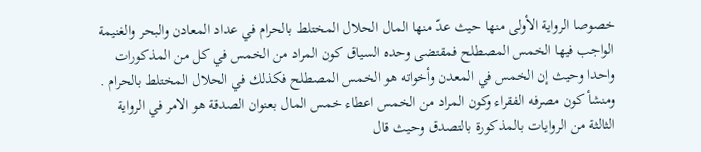خصوصا الرواية الأولى منها حيث عدّ منها المال الحلال المختلط بالحرام في عداد المعادن والبحر والغنيمة الواجب فيها الخمس المصطلح فمقتضى وحده السياق كون المراد من الخمس في كل من المذكورات واحدا وحيث إن الخمس في المعدن وأخواته هو الخمس المصطلح فكذلك في الحلال المختلط بالحرام . ومنشأ كون مصرفه الفقراء وكون المراد من الخمس اعطاء خمس المال بعنوان الصدقة هو الامر في الرواية الثالثة من الروايات بالمذكورة بالتصدق وحيث قال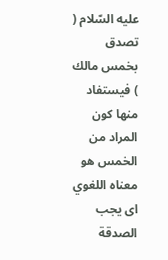عليه السّلام ( تصدق بخمس مالك ) فيستفاد منها كون المراد من الخمس هو معناه اللغوي اى يجب الصدقة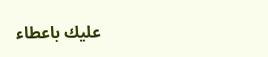عليك باعطاء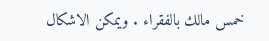خمس مالك بالفقراء . ويمكن الاشكال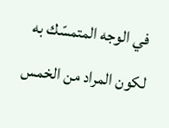في الوجه المتمسّك به لكون المراد من الخمس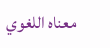معناه اللغوي